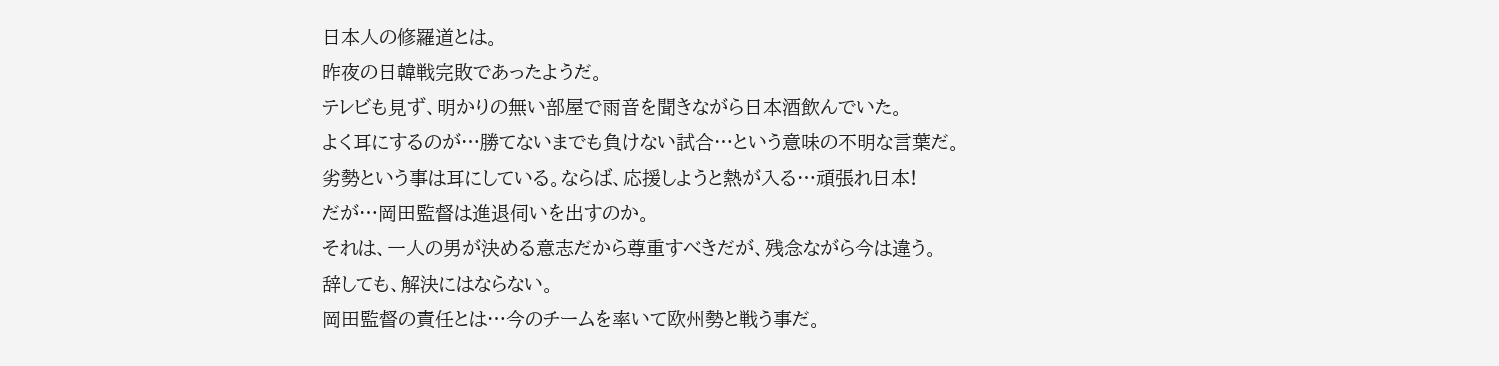日本人の修羅道とは。
昨夜の日韓戦完敗であったようだ。
テレビも見ず、明かりの無い部屋で雨音を聞きながら日本酒飲んでいた。
よく耳にするのが…勝てないまでも負けない試合…という意味の不明な言葉だ。
劣勢という事は耳にしている。ならば、応援しようと熱が入る…頑張れ日本!
だが…岡田監督は進退伺いを出すのか。
それは、一人の男が決める意志だから尊重すべきだが、残念ながら今は違う。
辞しても、解決にはならない。
岡田監督の責任とは…今のチームを率いて欧州勢と戦う事だ。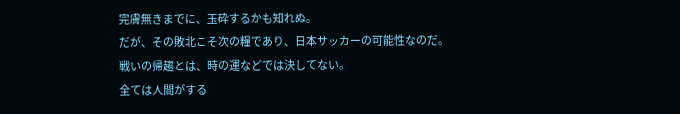完膚無きまでに、玉砕するかも知れぬ。
だが、その敗北こそ次の糧であり、日本サッカーの可能性なのだ。
戦いの帰趨とは、時の運などでは決してない。
全ては人間がする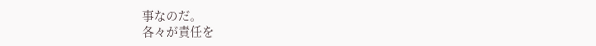事なのだ。
各々が責任を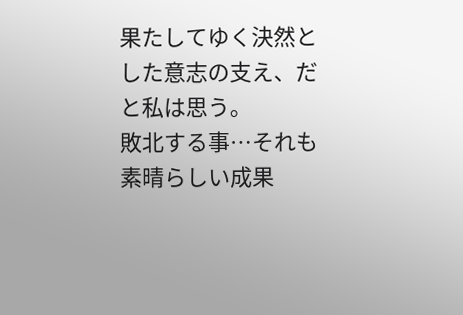果たしてゆく決然とした意志の支え、だと私は思う。
敗北する事…それも素晴らしい成果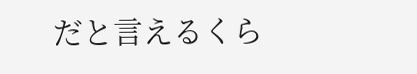だと言えるくら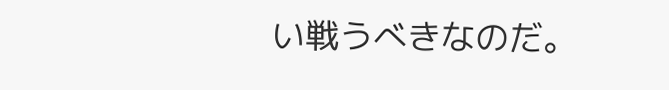い戦うべきなのだ。